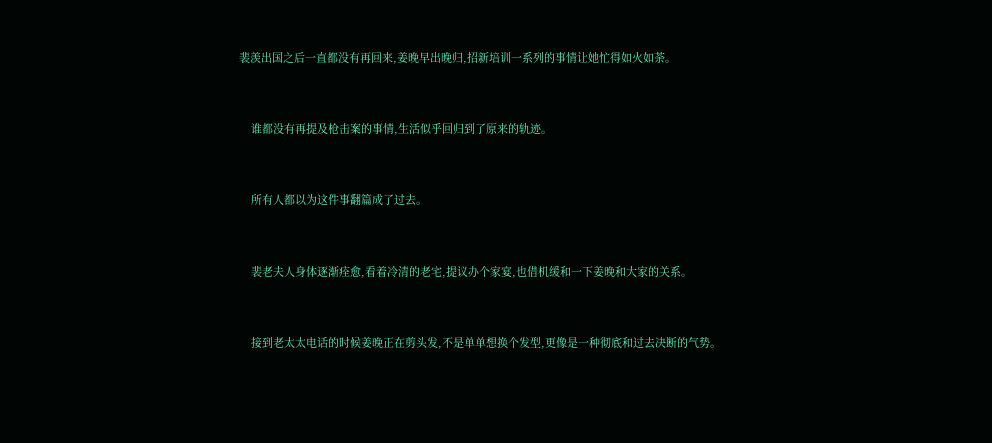裴羡出国之后一直都没有再回来,姜晚早出晚归,招新培训一系列的事情让她忙得如火如荼。


    谁都没有再提及枪击案的事情,生活似乎回归到了原来的轨迹。


    所有人都以为这件事翻篇成了过去。


    裴老夫人身体逐渐痊愈,看着冷清的老宅,提议办个家宴,也借机缓和一下姜晚和大家的关系。


    接到老太太电话的时候姜晚正在剪头发,不是单单想换个发型,更像是一种彻底和过去决断的气势。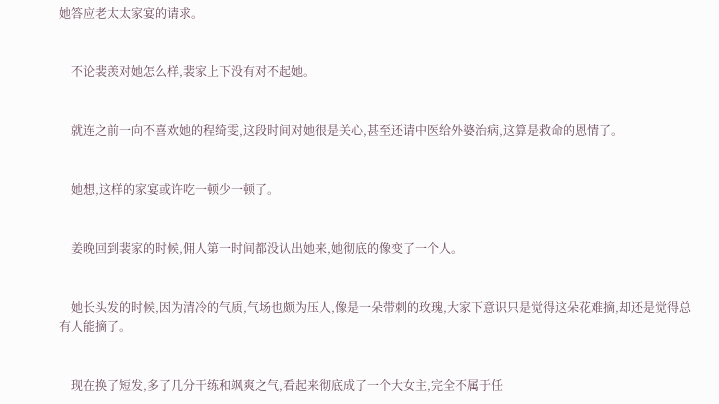她答应老太太家宴的请求。


    不论裴羡对她怎么样,裴家上下没有对不起她。


    就连之前一向不喜欢她的程绮雯,这段时间对她很是关心,甚至还请中医给外婆治病,这算是救命的恩情了。


    她想,这样的家宴或许吃一顿少一顿了。


    姜晚回到裴家的时候,佣人第一时间都没认出她来,她彻底的像变了一个人。


    她长头发的时候,因为清冷的气质,气场也颇为压人,像是一朵带刺的玫瑰,大家下意识只是觉得这朵花难摘,却还是觉得总有人能摘了。


    现在换了短发,多了几分干练和飒爽之气,看起来彻底成了一个大女主,完全不属于任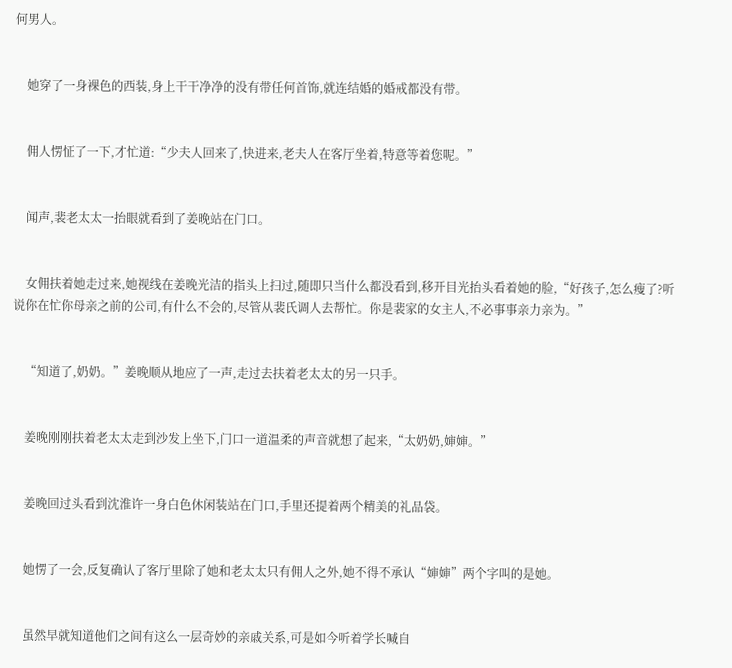何男人。


    她穿了一身裸色的西装,身上干干净净的没有带任何首饰,就连结婚的婚戒都没有带。


    佣人愣怔了一下,才忙道:“少夫人回来了,快进来,老夫人在客厅坐着,特意等着您呢。”


    闻声,裴老太太一抬眼就看到了姜晚站在门口。


    女佣扶着她走过来,她视线在姜晚光洁的指头上扫过,随即只当什么都没看到,移开目光抬头看着她的脸,“好孩子,怎么瘦了?听说你在忙你母亲之前的公司,有什么不会的,尽管从裴氏调人去帮忙。你是裴家的女主人,不必事事亲力亲为。”


    “知道了,奶奶。”姜晚顺从地应了一声,走过去扶着老太太的另一只手。


    姜晚刚刚扶着老太太走到沙发上坐下,门口一道温柔的声音就想了起来,“太奶奶,婶婶。”


    姜晚回过头看到沈淮许一身白色休闲装站在门口,手里还提着两个精美的礼品袋。


    她愣了一会,反复确认了客厅里除了她和老太太只有佣人之外,她不得不承认“婶婶”两个字叫的是她。


    虽然早就知道他们之间有这么一层奇妙的亲戚关系,可是如今听着学长喊自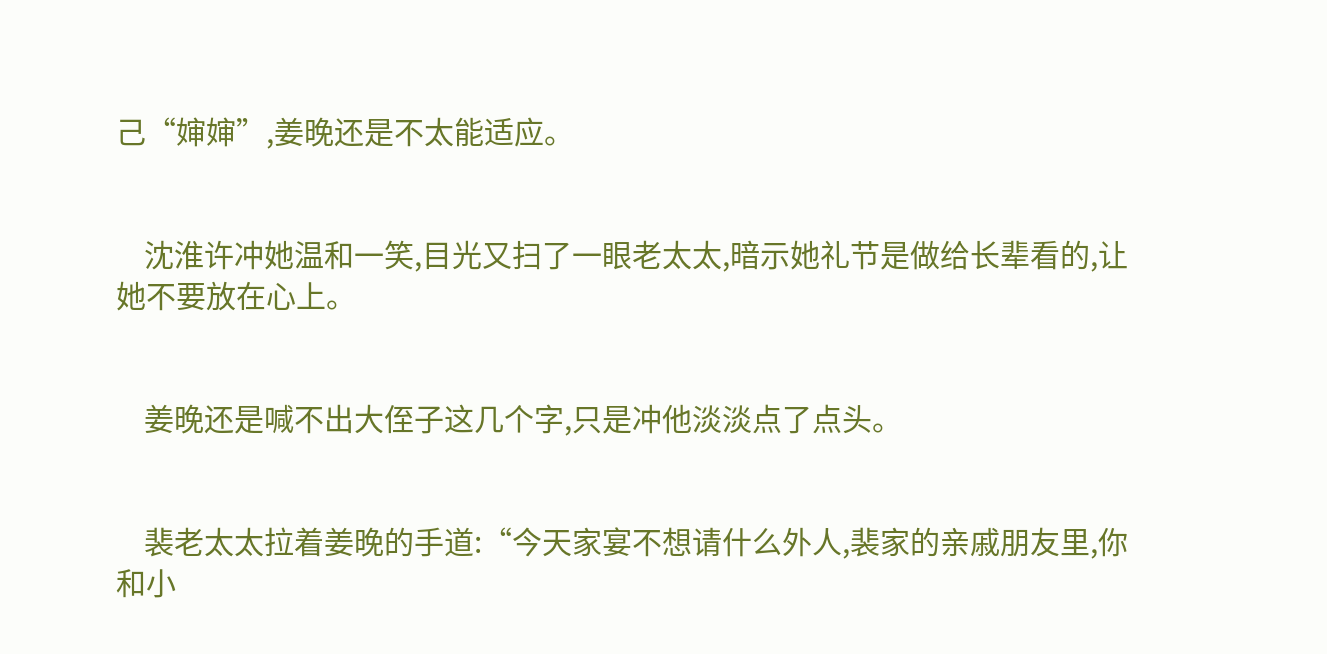己“婶婶”,姜晚还是不太能适应。


    沈淮许冲她温和一笑,目光又扫了一眼老太太,暗示她礼节是做给长辈看的,让她不要放在心上。


    姜晚还是喊不出大侄子这几个字,只是冲他淡淡点了点头。


    裴老太太拉着姜晚的手道:“今天家宴不想请什么外人,裴家的亲戚朋友里,你和小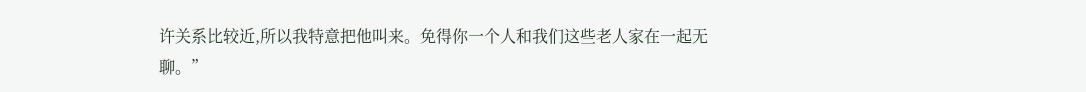许关系比较近,所以我特意把他叫来。免得你一个人和我们这些老人家在一起无聊。”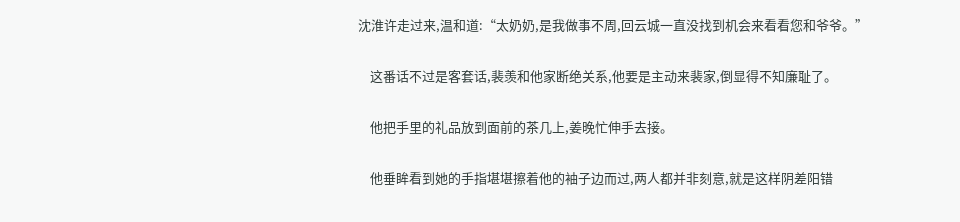沈淮许走过来,温和道:“太奶奶,是我做事不周,回云城一直没找到机会来看看您和爷爷。”


    这番话不过是客套话,裴羡和他家断绝关系,他要是主动来裴家,倒显得不知廉耻了。


    他把手里的礼品放到面前的茶几上,姜晚忙伸手去接。


    他垂眸看到她的手指堪堪擦着他的袖子边而过,两人都并非刻意,就是这样阴差阳错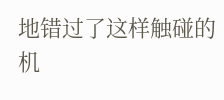地错过了这样触碰的机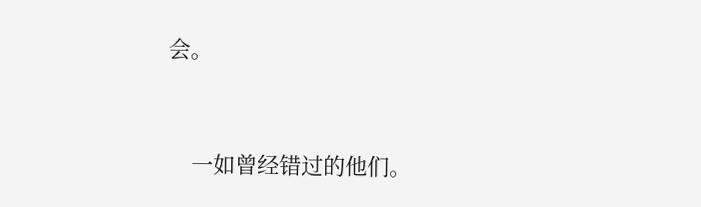会。


    一如曾经错过的他们。